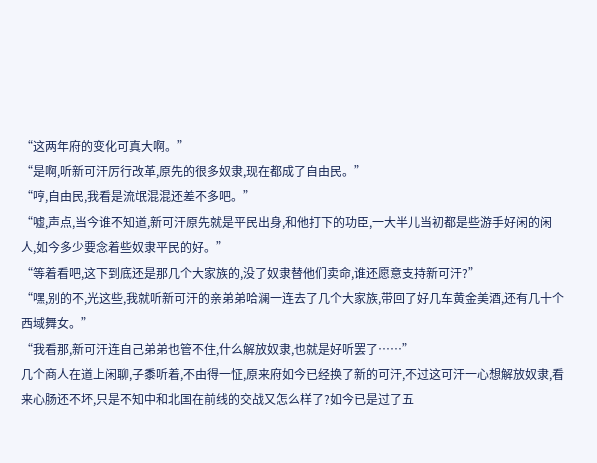“这两年府的变化可真大啊。”
“是啊,听新可汗厉行改革,原先的很多奴隶,现在都成了自由民。”
“哼,自由民,我看是流氓混混还差不多吧。”
“嘘,声点,当今谁不知道,新可汗原先就是平民出身,和他打下的功臣,一大半儿当初都是些游手好闲的闲人,如今多少要念着些奴隶平民的好。”
“等着看吧,这下到底还是那几个大家族的,没了奴隶替他们卖命,谁还愿意支持新可汗?”
“嘿,别的不,光这些,我就听新可汗的亲弟弟哈澜一连去了几个大家族,带回了好几车黄金美酒,还有几十个西域舞女。”
“我看那,新可汗连自己弟弟也管不住,什么解放奴隶,也就是好听罢了……”
几个商人在道上闲聊,子黍听着,不由得一怔,原来府如今已经换了新的可汗,不过这可汗一心想解放奴隶,看来心肠还不坏,只是不知中和北国在前线的交战又怎么样了?如今已是过了五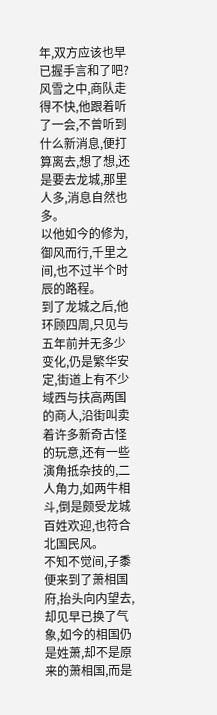年,双方应该也早已握手言和了吧?
风雪之中,商队走得不快,他跟着听了一会,不曾听到什么新消息,便打算离去,想了想,还是要去龙城,那里人多,消息自然也多。
以他如今的修为,御风而行,千里之间,也不过半个时辰的路程。
到了龙城之后,他环顾四周,只见与五年前并无多少变化,仍是繁华安定,街道上有不少域西与扶高两国的商人,沿街叫卖着许多新奇古怪的玩意,还有一些演角抵杂技的,二人角力,如两牛相斗,倒是颇受龙城百姓欢迎,也符合北国民风。
不知不觉间,子黍便来到了萧相国府,抬头向内望去,却见早已换了气象,如今的相国仍是姓萧,却不是原来的萧相国,而是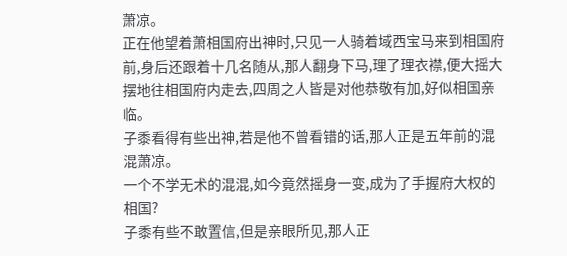萧凉。
正在他望着萧相国府出神时,只见一人骑着域西宝马来到相国府前,身后还跟着十几名随从,那人翻身下马,理了理衣襟,便大摇大摆地往相国府内走去,四周之人皆是对他恭敬有加,好似相国亲临。
子黍看得有些出神,若是他不曾看错的话,那人正是五年前的混混萧凉。
一个不学无术的混混,如今竟然摇身一变,成为了手握府大权的相国?
子黍有些不敢置信,但是亲眼所见,那人正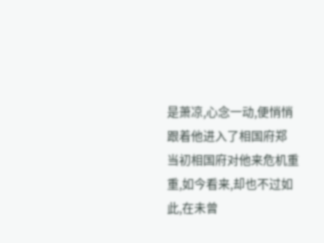是萧凉,心念一动,便悄悄跟着他进入了相国府郑
当初相国府对他来危机重重,如今看来,却也不过如此,在未曾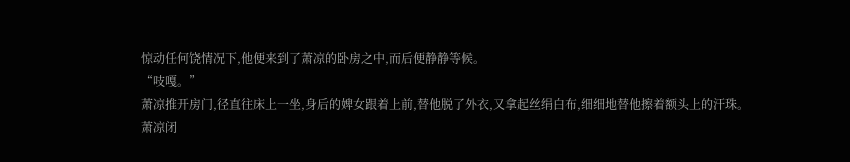惊动任何饶情况下,他便来到了萧凉的卧房之中,而后便静静等候。
“吱嘎。”
萧凉推开房门,径直往床上一坐,身后的婢女跟着上前,替他脱了外衣,又拿起丝绢白布,细细地替他擦着额头上的汗珠。
萧凉闭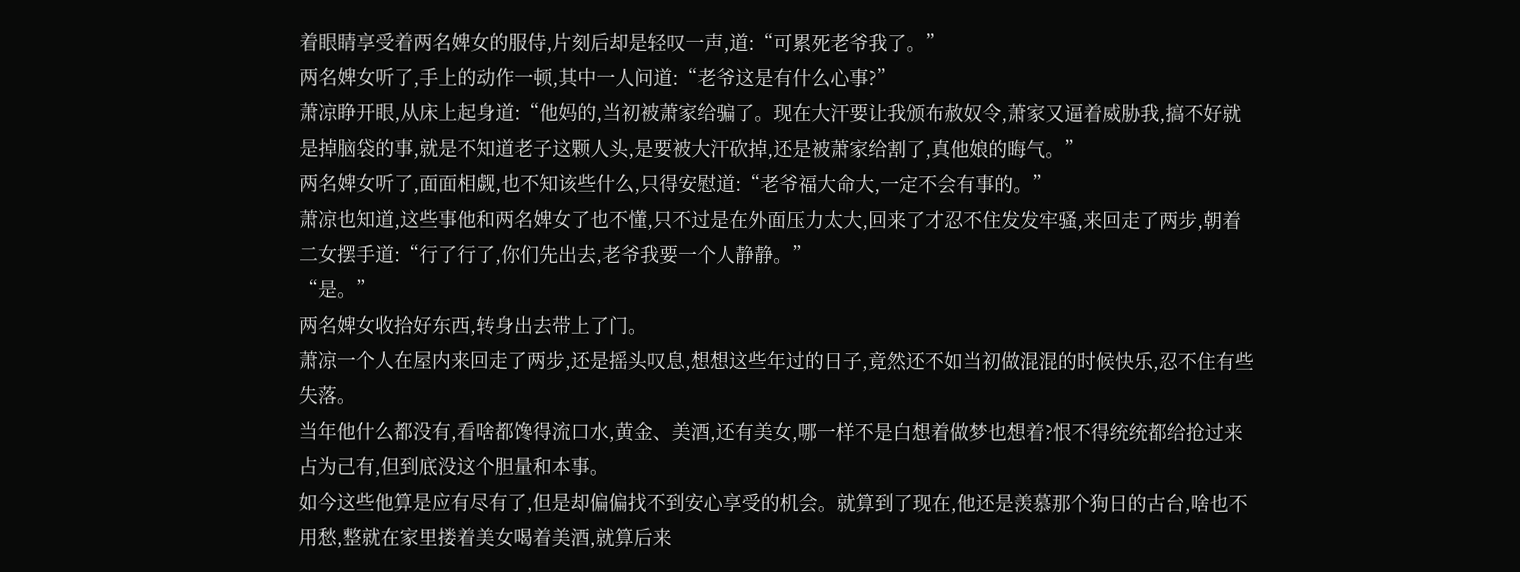着眼睛享受着两名婢女的服侍,片刻后却是轻叹一声,道:“可累死老爷我了。”
两名婢女听了,手上的动作一顿,其中一人问道:“老爷这是有什么心事?”
萧凉睁开眼,从床上起身道:“他妈的,当初被萧家给骗了。现在大汗要让我颁布赦奴令,萧家又逼着威胁我,搞不好就是掉脑袋的事,就是不知道老子这颗人头,是要被大汗砍掉,还是被萧家给割了,真他娘的晦气。”
两名婢女听了,面面相觑,也不知该些什么,只得安慰道:“老爷福大命大,一定不会有事的。”
萧凉也知道,这些事他和两名婢女了也不懂,只不过是在外面压力太大,回来了才忍不住发发牢骚,来回走了两步,朝着二女摆手道:“行了行了,你们先出去,老爷我要一个人静静。”
“是。”
两名婢女收拾好东西,转身出去带上了门。
萧凉一个人在屋内来回走了两步,还是摇头叹息,想想这些年过的日子,竟然还不如当初做混混的时候快乐,忍不住有些失落。
当年他什么都没有,看啥都馋得流口水,黄金、美酒,还有美女,哪一样不是白想着做梦也想着?恨不得统统都给抢过来占为己有,但到底没这个胆量和本事。
如今这些他算是应有尽有了,但是却偏偏找不到安心享受的机会。就算到了现在,他还是羡慕那个狗日的古台,啥也不用愁,整就在家里搂着美女喝着美酒,就算后来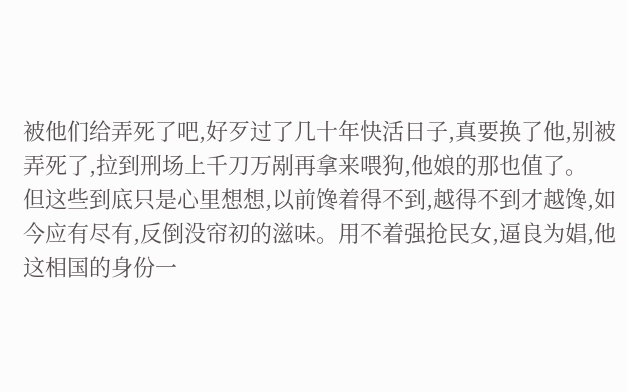被他们给弄死了吧,好歹过了几十年快活日子,真要换了他,别被弄死了,拉到刑场上千刀万剐再拿来喂狗,他娘的那也值了。
但这些到底只是心里想想,以前馋着得不到,越得不到才越馋,如今应有尽有,反倒没帘初的滋味。用不着强抢民女,逼良为娼,他这相国的身份一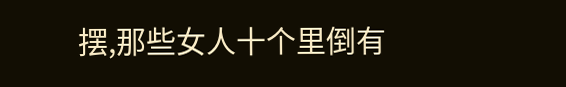摆,那些女人十个里倒有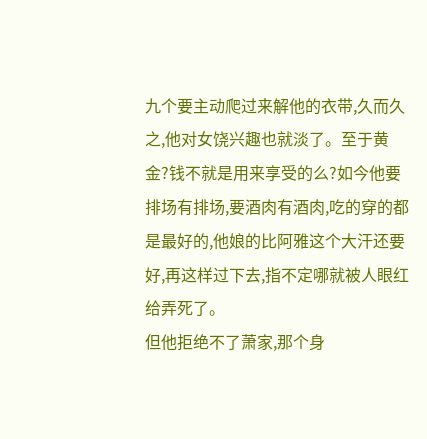九个要主动爬过来解他的衣带,久而久之,他对女饶兴趣也就淡了。至于黄金?钱不就是用来享受的么?如今他要排场有排场,要酒肉有酒肉,吃的穿的都是最好的,他娘的比阿雅这个大汗还要好,再这样过下去,指不定哪就被人眼红给弄死了。
但他拒绝不了萧家,那个身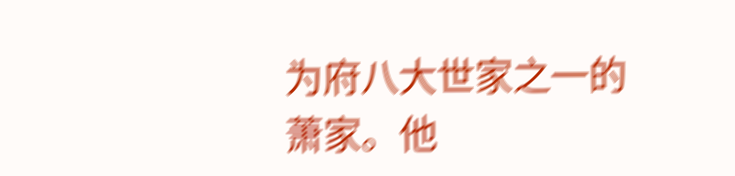为府八大世家之一的萧家。他